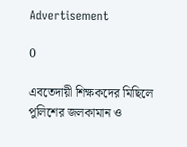Advertisement

0

এবতেদায়ী শিক্ষকদের মিছিলে পুলিশের জলকামান ও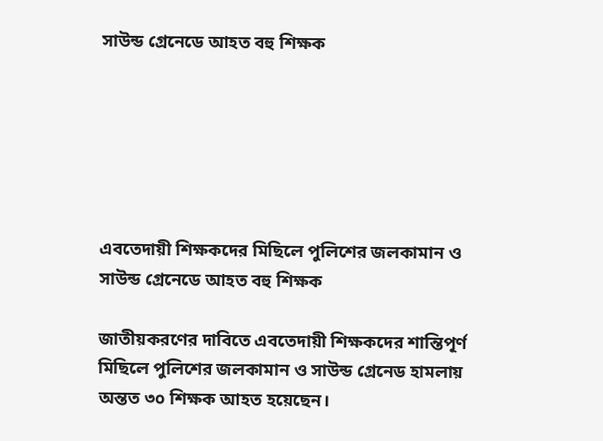সাউন্ড গ্রেনেডে আহত বহু শিক্ষক






এবতেদায়ী শিক্ষকদের মিছিলে পুলিশের জলকামান ও সাউন্ড গ্রেনেডে আহত বহু শিক্ষক

জাতীয়করণের দাবিতে এবতেদায়ী শিক্ষকদের শান্তিপূর্ণ মিছিলে পুলিশের জলকামান ও সাউন্ড গ্রেনেড হামলায় অন্তত ৩০ শিক্ষক আহত হয়েছেন।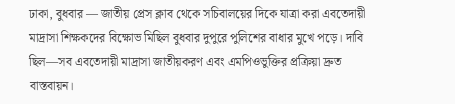ঢাকা, বুধবার — জাতীয় প্রেস ক্লাব থেকে সচিবালয়ের দিকে যাত্রা করা এবতেদায়ী মাদ্রাসা শিক্ষকদের বিক্ষোভ মিছিল বুধবার দুপুরে পুলিশের বাধার মুখে পড়ে। দাবি ছিল—সব এবতেদায়ী মাদ্রাসা জাতীয়করণ এবং এমপিওভুক্তির প্রক্রিয়া দ্রুত বাস্তবায়ন।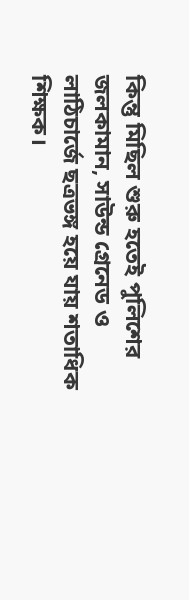কিন্তু মিছিল শুরু হতেই পুলিশের জলকামান, সাউন্ড গ্রেনেড ও লাঠিচার্জে ছত্রভঙ্গ হয়ে যায় শতাধিক শিক্ষক।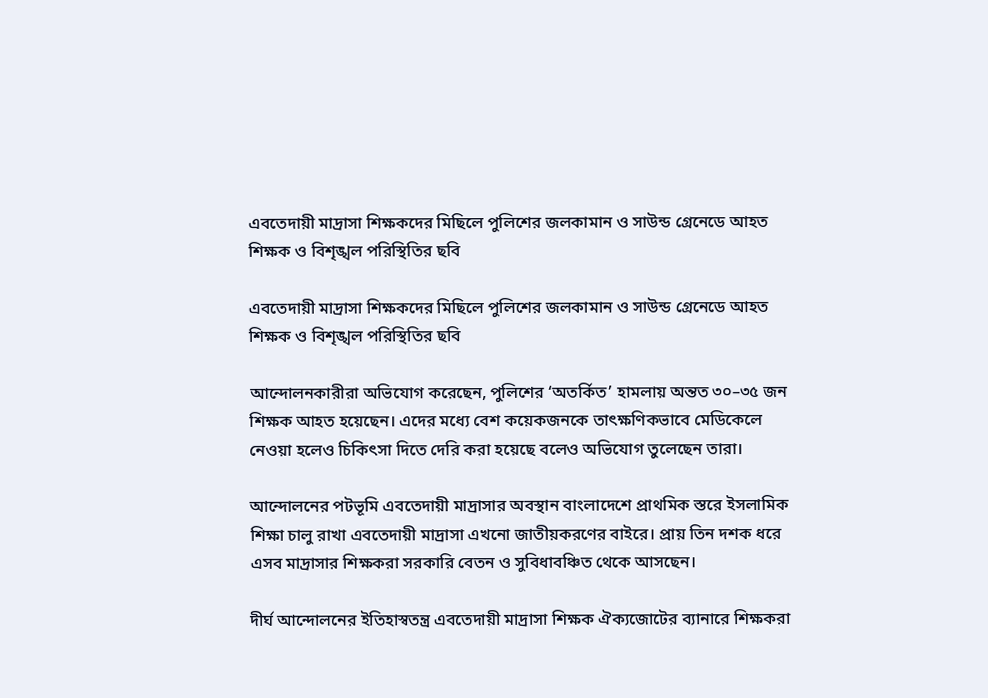এবতেদায়ী মাদ্রাসা শিক্ষকদের মিছিলে পুলিশের জলকামান ও সাউন্ড গ্রেনেডে আহত শিক্ষক ও বিশৃঙ্খল পরিস্থিতির ছবি

এবতেদায়ী মাদ্রাসা শিক্ষকদের মিছিলে পুলিশের জলকামান ও সাউন্ড গ্রেনেডে আহত শিক্ষক ও বিশৃঙ্খল পরিস্থিতির ছবি

আন্দোলনকারীরা অভিযোগ করেছেন, পুলিশের ‘অতর্কিত’ হামলায় অন্তত ৩০–৩৫ জন শিক্ষক আহত হয়েছেন। এদের মধ্যে বেশ কয়েকজনকে তাৎক্ষণিকভাবে মেডিকেলে নেওয়া হলেও চিকিৎসা দিতে দেরি করা হয়েছে বলেও অভিযোগ তুলেছেন তারা।

আন্দোলনের পটভূমি এবতেদায়ী মাদ্রাসার অবস্থান বাংলাদেশে প্রাথমিক স্তরে ইসলামিক শিক্ষা চালু রাখা এবতেদায়ী মাদ্রাসা এখনো জাতীয়করণের বাইরে। প্রায় তিন দশক ধরে এসব মাদ্রাসার শিক্ষকরা সরকারি বেতন ও সুবিধাবঞ্চিত থেকে আসছেন।

দীর্ঘ আন্দোলনের ইতিহাস্বতন্ত্র এবতেদায়ী মাদ্রাসা শিক্ষক ঐক্যজোটের ব্যানারে শিক্ষকরা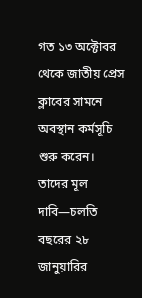গত ১৩ অক্টোবর থেকে জাতীয় প্রেস ক্লাবের সামনে অবস্থান কর্মসূচি শুরু করেন। তাদের মূল দাবি—চলতি বছরের ২৮ জানুয়ারির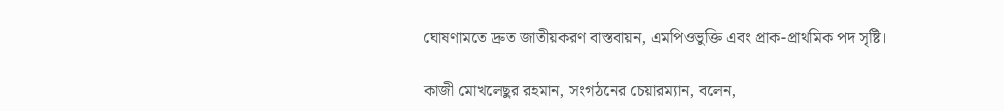ঘোষণামতে দ্রুত জাতীয়করণ বাস্তবায়ন, এমপিওভুক্তি এবং প্রাক-প্রাথমিক পদ সৃষ্টি।

কাজী মোখলেছুর রহমান, সংগঠনের চেয়ারম্যান, বলেন,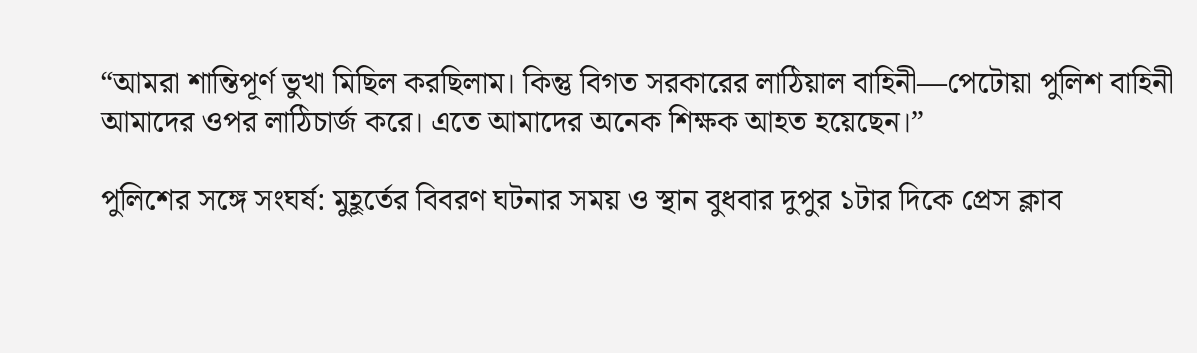“আমরা শান্তিপূর্ণ ভুখা মিছিল করছিলাম। কিন্তু বিগত সরকারের লাঠিয়াল বাহিনী—পেটোয়া পুলিশ বাহিনী আমাদের ওপর লাঠিচার্জ করে। এতে আমাদের অনেক শিক্ষক আহত হয়েছেন।”

পুলিশের সঙ্গে সংঘর্ষ: মুহূর্তের বিবরণ ঘটনার সময় ও স্থান বুধবার দুপুর ১টার দিকে প্রেস ক্লাব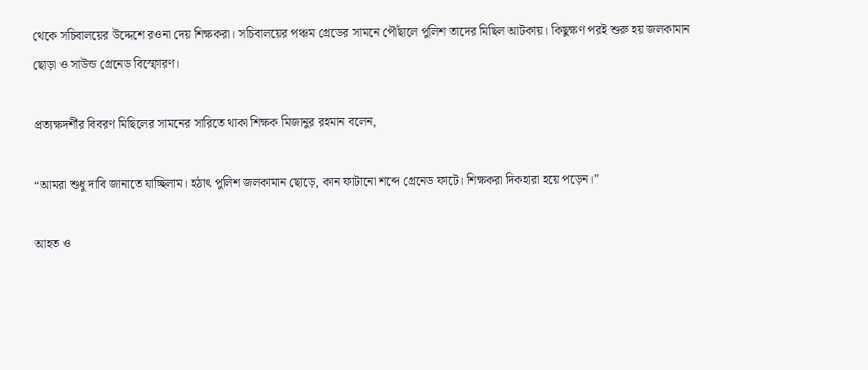থেকে সচিবালয়ের উদ্দেশে রওনা দেয় শিক্ষকরা। সচিবালয়ের পঞ্চম গ্রেডের সামনে পৌঁছালে পুলিশ তাদের মিছিল আটকায়। কিছুক্ষণ পরই শুরু হয় জলকামান ছোড়া ও সাউন্ড গ্রেনেড বিস্ফোরণ।

প্রত্যক্ষদর্শীর বিবরণ মিছিলের সামনের সারিতে থাকা শিক্ষক মিজানুর রহমান বলেন,

“আমরা শুধু দাবি জানাতে যাচ্ছিলাম। হঠাৎ পুলিশ জলকামান ছোড়ে, কান ফাটানো শব্দে গ্রেনেড ফাটে। শিক্ষকরা দিকহারা হয়ে পড়েন।”

আহত ও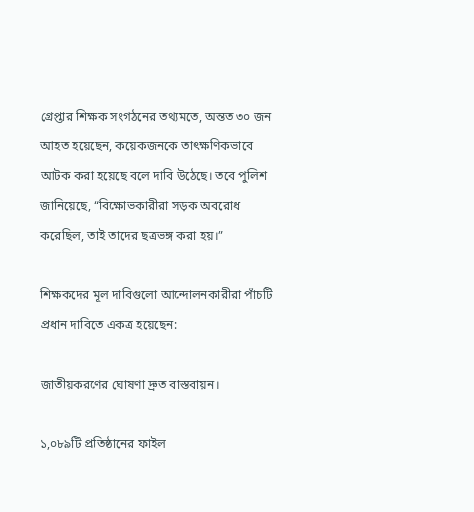গ্রেপ্তার শিক্ষক সংগঠনের তথ্যমতে, অন্তত ৩০ জন আহত হয়েছেন, কয়েকজনকে তাৎক্ষণিকভাবে আটক করা হয়েছে বলে দাবি উঠেছে। তবে পুলিশ জানিয়েছে, “বিক্ষোভকারীরা সড়ক অবরোধ করেছিল, তাই তাদের ছত্রভঙ্গ করা হয়।”

শিক্ষকদের মূল দাবিগুলো আন্দোলনকারীরা পাঁচটি প্রধান দাবিতে একত্র হয়েছেন:

জাতীয়করণের ঘোষণা দ্রুত বাস্তবায়ন।

১,০৮৯টি প্রতিষ্ঠানের ফাইল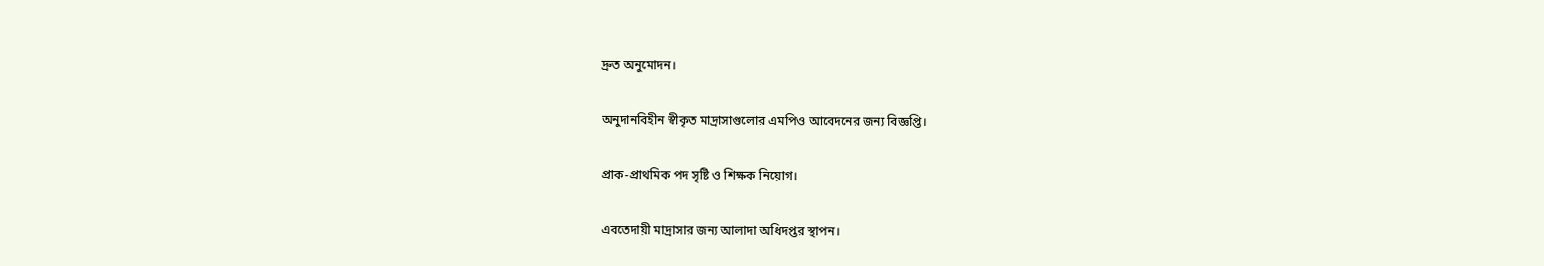দ্রুত অনুমোদন।

অনুদানবিহীন স্বীকৃত মাদ্রাসাগুলোর এমপিও আবেদনের জন্য বিজ্ঞপ্তি।

প্রাক-প্রাথমিক পদ সৃষ্টি ও শিক্ষক নিয়োগ।

এবতেদায়ী মাদ্রাসার জন্য আলাদা অধিদপ্তর স্থাপন।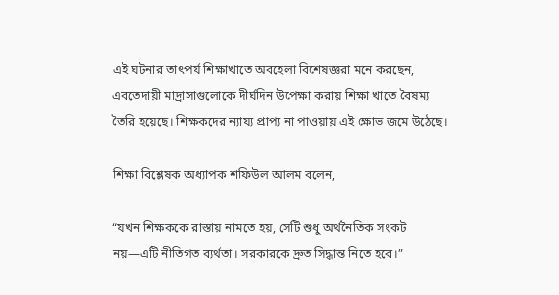এই ঘটনার তাৎপর্য শিক্ষাখাতে অবহেলা বিশেষজ্ঞরা মনে করছেন, এবতেদায়ী মাদ্রাসাগুলোকে দীর্ঘদিন উপেক্ষা করায় শিক্ষা খাতে বৈষম্য তৈরি হয়েছে। শিক্ষকদের ন্যায্য প্রাপ্য না পাওয়ায় এই ক্ষোভ জমে উঠেছে।

শিক্ষা বিশ্লেষক অধ্যাপক শফিউল আলম বলেন,

“যখন শিক্ষককে রাস্তায় নামতে হয়, সেটি শুধু অর্থনৈতিক সংকট নয়—এটি নীতিগত ব্যর্থতা। সরকারকে দ্রুত সিদ্ধান্ত নিতে হবে।”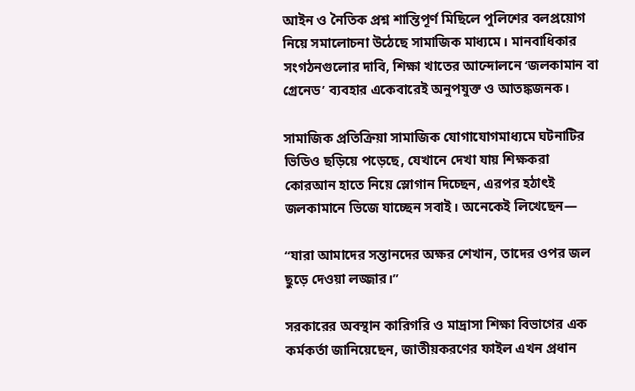আইন ও নৈতিক প্রশ্ন শান্তিপূর্ণ মিছিলে পুলিশের বলপ্রয়োগ নিয়ে সমালোচনা উঠেছে সামাজিক মাধ্যমে। মানবাধিকার সংগঠনগুলোর দাবি, শিক্ষা খাতের আন্দোলনে ‘জলকামান বা গ্রেনেড’ ব্যবহার একেবারেই অনুপযুক্ত ও আতঙ্কজনক।

সামাজিক প্রতিক্রিয়া সামাজিক যোগাযোগমাধ্যমে ঘটনাটির ভিডিও ছড়িয়ে পড়েছে, যেখানে দেখা যায় শিক্ষকরা কোরআন হাতে নিয়ে স্লোগান দিচ্ছেন, এরপর হঠাৎই জলকামানে ভিজে যাচ্ছেন সবাই। অনেকেই লিখেছেন—

“যারা আমাদের সন্তানদের অক্ষর শেখান, তাদের ওপর জল ছুড়ে দেওয়া লজ্জার।”

সরকারের অবস্থান কারিগরি ও মাদ্রাসা শিক্ষা বিভাগের এক কর্মকর্তা জানিয়েছেন, জাতীয়করণের ফাইল এখন প্রধান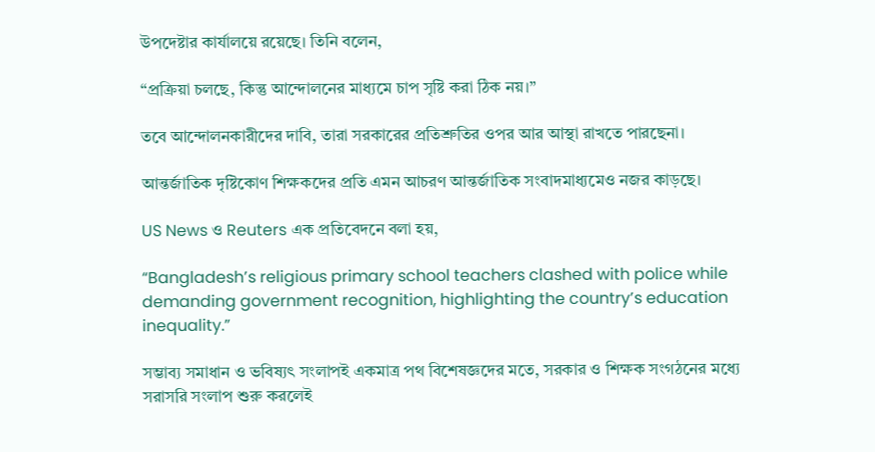উপদেষ্টার কার্যালয়ে রয়েছে। তিনি বলেন,

“প্রক্রিয়া চলছে, কিন্তু আন্দোলনের মাধ্যমে চাপ সৃষ্টি করা ঠিক নয়।”

তবে আন্দোলনকারীদের দাবি, তারা সরকারের প্রতিশ্রুতির ওপর আর আস্থা রাখতে পারছেনা।

আন্তর্জাতিক দৃষ্টিকোণ শিক্ষকদের প্রতি এমন আচরণ আন্তর্জাতিক সংবাদমাধ্যমেও নজর কাড়ছে।

US News ও Reuters এক প্রতিবেদনে বলা হয়,

“Bangladesh’s religious primary school teachers clashed with police while demanding government recognition, highlighting the country’s education inequality.”

সম্ভাব্য সমাধান ও ভবিষ্যৎ সংলাপই একমাত্র পথ বিশেষজ্ঞদের মতে, সরকার ও শিক্ষক সংগঠনের মধ্যে সরাসরি সংলাপ শুরু করলেই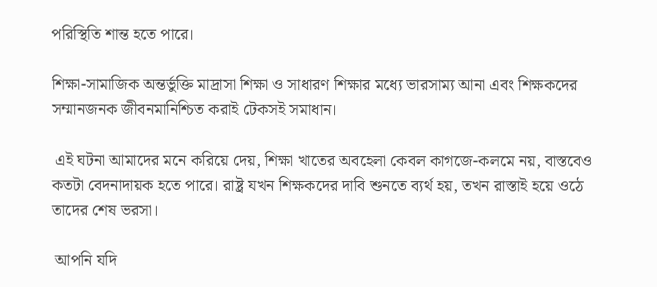পরিস্থিতি শান্ত হতে পারে।

শিক্ষা-সামাজিক অন্তর্ভুক্তি মাদ্রাসা শিক্ষা ও সাধারণ শিক্ষার মধ্যে ভারসাম্য আনা এবং শিক্ষকদের সম্মানজনক জীবনমানিশ্চিত করাই টেকসই সমাধান।

 এই ঘটনা আমাদের মনে করিয়ে দেয়, শিক্ষা খাতের অবহেলা কেবল কাগজে-কলমে নয়, বাস্তবেও কতটা বেদনাদায়ক হতে পারে। রাষ্ট্র যখন শিক্ষকদের দাবি শুনতে ব্যর্থ হয়, তখন রাস্তাই হয়ে ওঠে তাদের শেষ ভরসা।

 আপনি যদি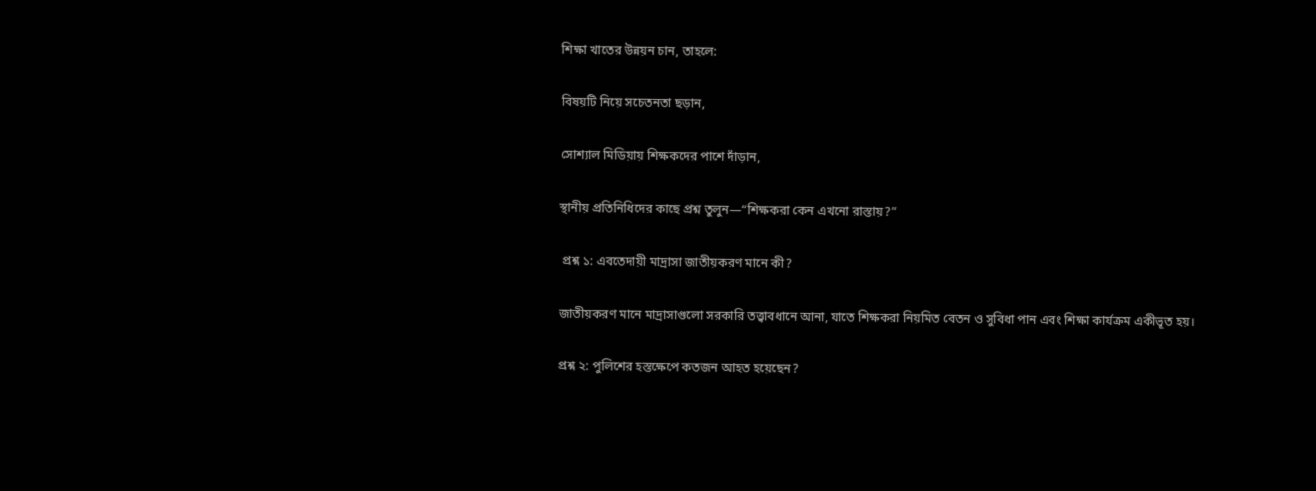শিক্ষা খাতের উন্নয়ন চান, তাহলে:

বিষয়টি নিয়ে সচেতনতা ছড়ান,

সোশ্যাল মিডিয়ায় শিক্ষকদের পাশে দাঁড়ান,

স্থানীয় প্রতিনিধিদের কাছে প্রশ্ন তুলুন—“শিক্ষকরা কেন এখনো রাস্তায়?”

 প্রশ্ন ১: এবতেদায়ী মাদ্রাসা জাতীয়করণ মানে কী?

জাতীয়করণ মানে মাদ্রাসাগুলো সরকারি তত্ত্বাবধানে আনা, যাতে শিক্ষকরা নিয়মিত বেতন ও সুবিধা পান এবং শিক্ষা কার্যক্রম একীভূত হয়।

প্রশ্ন ২: পুলিশের হস্তক্ষেপে কতজন আহত হয়েছেন?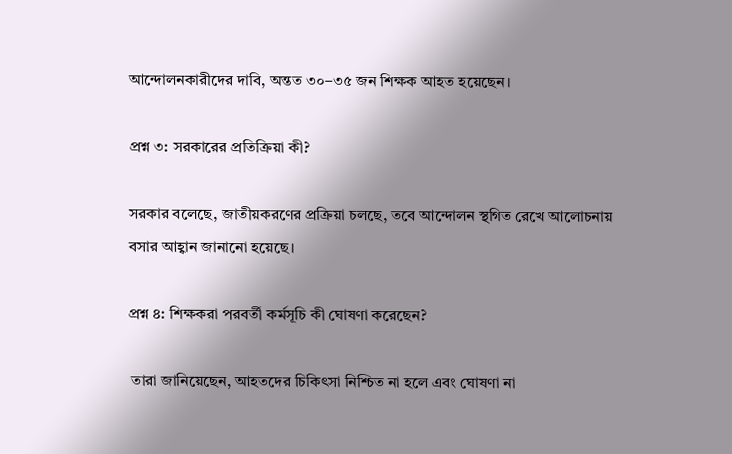আন্দোলনকারীদের দাবি, অন্তত ৩০–৩৫ জন শিক্ষক আহত হয়েছেন।

প্রশ্ন ৩: সরকারের প্রতিক্রিয়া কী?

সরকার বলেছে, জাতীয়করণের প্রক্রিয়া চলছে, তবে আন্দোলন স্থগিত রেখে আলোচনায় বসার আহ্বান জানানো হয়েছে।

প্রশ্ন ৪: শিক্ষকরা পরবর্তী কর্মসূচি কী ঘোষণা করেছেন?

 তারা জানিয়েছেন, আহতদের চিকিৎসা নিশ্চিত না হলে এবং ঘোষণা না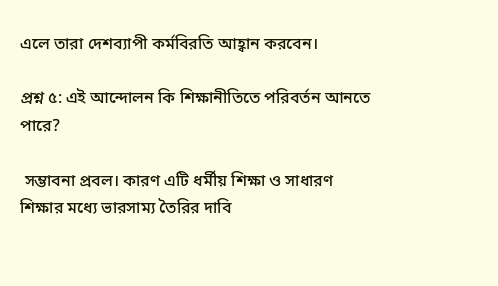এলে তারা দেশব্যাপী কর্মবিরতি আহ্বান করবেন।

প্রশ্ন ৫: এই আন্দোলন কি শিক্ষানীতিতে পরিবর্তন আনতে পারে?

 সম্ভাবনা প্রবল। কারণ এটি ধর্মীয় শিক্ষা ও সাধারণ শিক্ষার মধ্যে ভারসাম্য তৈরির দাবি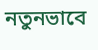নতুনভাবে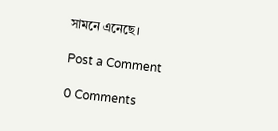সামনে এনেছে।

Post a Comment

0 Comments